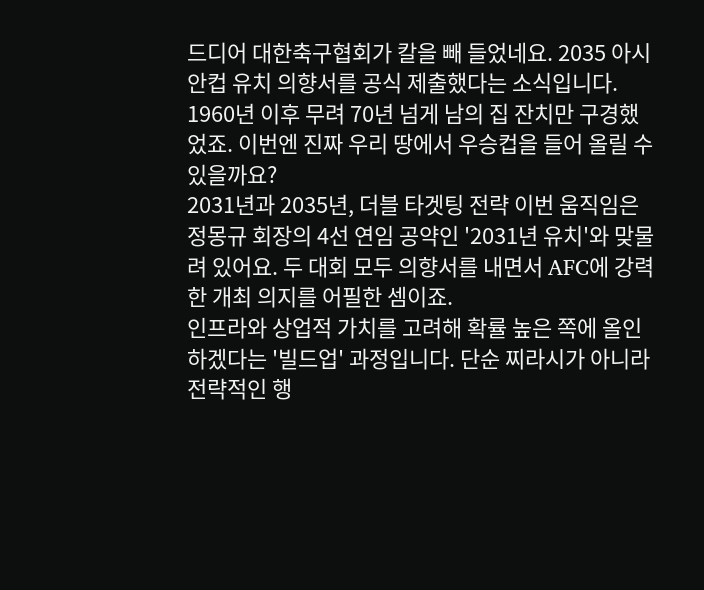드디어 대한축구협회가 칼을 빼 들었네요. 2035 아시안컵 유치 의향서를 공식 제출했다는 소식입니다. 1960년 이후 무려 70년 넘게 남의 집 잔치만 구경했었죠. 이번엔 진짜 우리 땅에서 우승컵을 들어 올릴 수 있을까요?
2031년과 2035년, 더블 타겟팅 전략 이번 움직임은 정몽규 회장의 4선 연임 공약인 '2031년 유치'와 맞물려 있어요. 두 대회 모두 의향서를 내면서 AFC에 강력한 개최 의지를 어필한 셈이죠.
인프라와 상업적 가치를 고려해 확률 높은 쪽에 올인하겠다는 '빌드업' 과정입니다. 단순 찌라시가 아니라 전략적인 행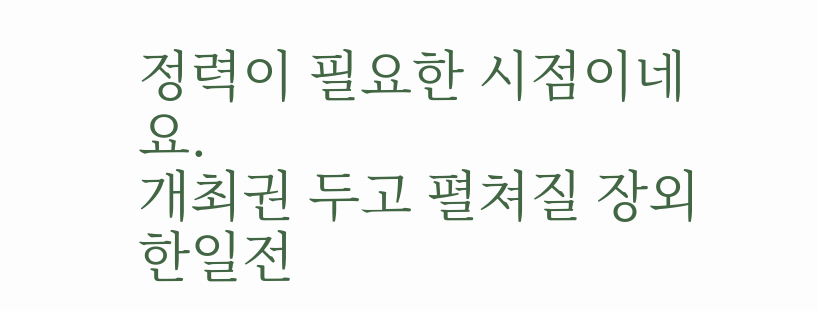정력이 필요한 시점이네요.
개최권 두고 펼쳐질 장외 한일전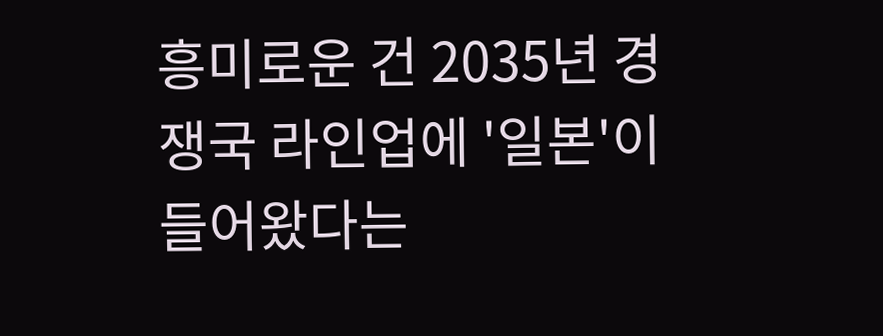흥미로운 건 2035년 경쟁국 라인업에 '일본'이 들어왔다는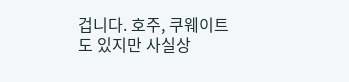겁니다. 호주, 쿠웨이트도 있지만 사실상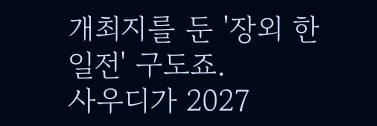개최지를 둔 '장외 한일전' 구도죠.
사우디가 2027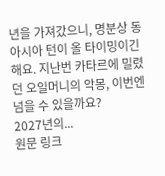년을 가져갔으니, 명분상 동아시아 턴이 올 타이밍이긴 해요. 지난번 카타르에 밀렸던 오일머니의 악몽, 이번엔 넘을 수 있을까요?
2027년의...
원문 링크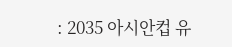: 2035 아시안컵 유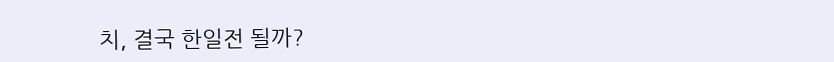치, 결국 한일전 될까?